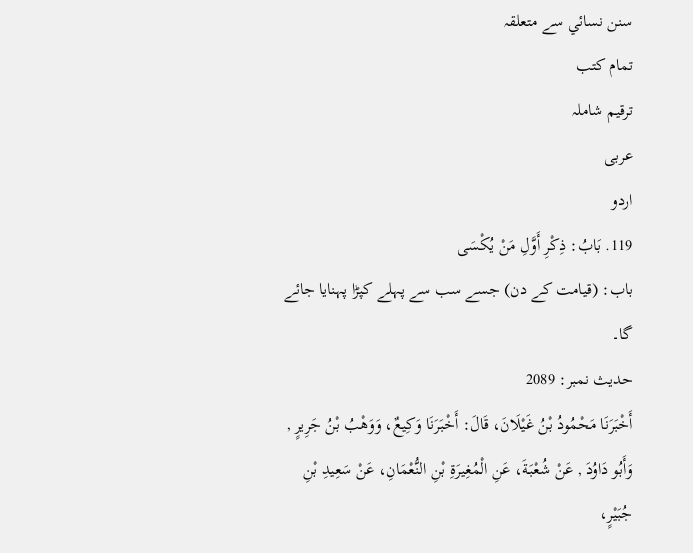سنن نسائي سے متعلقہ
تمام کتب
ترقیم شاملہ
عربی
اردو
119. بَابُ: ذِكْرِ أَوَّلِ مَنْ يُكْسَى
باب: (قیامت کے دن) جسے سب سے پہلے کپڑا پہنایا جائے گا۔
حدیث نمبر: 2089
أَخْبَرَنَا مَحْمُودُ بْنُ غَيْلَانَ، قَالَ: أَخْبَرَنَا وَكِيعٌ، وَوَهْبُ بْنُ جَرِيرٍ , وَأَبُو دَاوُدَ , عَنْ شُعْبَةَ، عَنِ الْمُغِيرَةِ بْنِ النُّعْمَانِ، عَنْ سَعِيدِ بْنِ جُبَيْرٍ،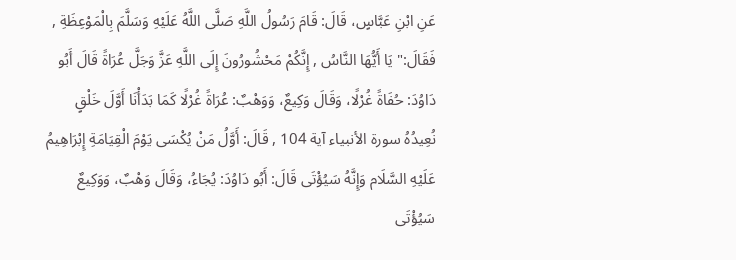عَنِ ابْنِ عَبَّاسٍ، قَالَ: قَامَ رَسُولُ اللَّهِ صَلَّى اللَّهُ عَلَيْهِ وَسَلَّمَ بِالْمَوْعِظَةِ , فَقَالَ:" يَا أَيُّهَا النَّاسُ , إِنَّكُمْ مَحْشُورُونَ إِلَى اللَّهِ عَزَّ وَجَلَّ عُرَاةً قَالَ أَبُو دَاوُدَ: حُفَاةً غُرْلًا، وَقَالَ وَكِيعٌ، وَوَهْبٌ: عُرَاةً غُرْلًا كَمَا بَدَأْنَا أَوَّلَ خَلْقٍ نُعِيدُهُ سورة الأنبياء آية 104 , قَالَ: أَوَّلُ مَنْ يُكْسَى يَوْمَ الْقِيَامَةِ إِبْرَاهِيمُ عَلَيْهِ السَّلَام وَإِنَّهُ سَيُؤْتَى قَالَ: أَبُو دَاوُدَ: يُجَاءُ، وَقَالَ وَهْبٌ، وَوَكِيعٌ سَيُؤْتَى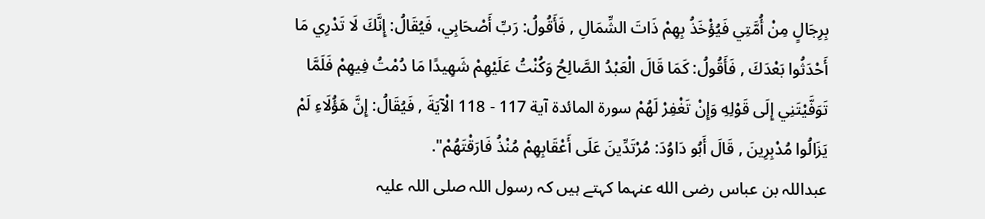بِرِجَالٍ مِنْ أُمَّتِي فَيُؤْخَذُ بِهِمْ ذَاتَ الشِّمَالِ , فَأَقُولُ: رَبِّ أَصْحَابِي، فَيُقَالُ: إِنَّكَ لَا تَدْرِي مَا أَحْدَثُوا بَعْدَكَ , فَأَقُولُ: كَمَا قَالَ الْعَبْدُ الصَّالِحُ وَكُنْتُ عَلَيْهِمْ شَهِيدًا مَا دُمْتُ فِيهِمْ فَلَمَّا تَوَفَّيْتَنِي إِلَى قَوْلِهِ وَإِنْ تَغْفِرْ لَهُمْ سورة المائدة آية 117 - 118 الْآيَةَ , فَيُقَالُ: إِنَّ هَؤُلَاءِ لَمْ يَزَالُوا مُدْبِرِينَ , قَالَ أَبُو دَاوُدَ: مُرْتَدِّينَ عَلَى أَعْقَابِهِمْ مُنْذُ فَارَقْتَهُمْ".
عبداللہ بن عباس رضی الله عنہما کہتے ہیں کہ رسول اللہ صلی اللہ علیہ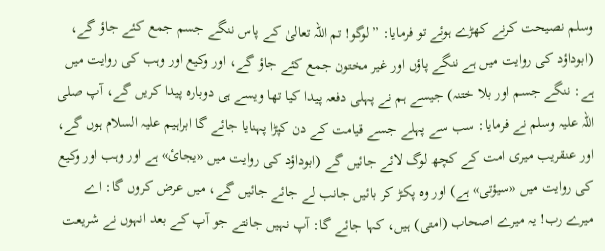وسلم نصیحت کرنے کھڑے ہوئے تو فرمایا: ”لوگو! تم اللہ تعالیٰ کے پاس ننگے جسم جمع کئے جاؤ گے، (ابوداؤد کی روایت میں ہے ننگے پاؤں اور غیر مختون جمع کئے جاؤ گے، اور وکیع اور وہب کی روایت میں ہے: ننگے جسم اور بلا ختنہ) جیسے ہم نے پہلی دفعہ پیدا کیا تھا ویسے ہی دوبارہ پیدا کریں گے، آپ صلی اللہ علیہ وسلم نے فرمایا: سب سے پہلے جسے قیامت کے دن کپڑا پہنایا جائے گا ابراہیم علیہ السلام ہوں گے، اور عنقریب میری امت کے کچھ لوگ لائے جائیں گے (ابوداؤد کی روایت میں «یجائ» ہے اور وہب اور وکیع کی روایت میں «سیؤتی» ہے) اور وہ پکڑ کر بائیں جانب لے جائے جائیں گے، میں عرض کروں گا: اے میرے رب! یہ میرے اصحاب (امتی) ہیں، کہا جائے گا: آپ نہیں جانتے جو آپ کے بعد انہوں نے شریعت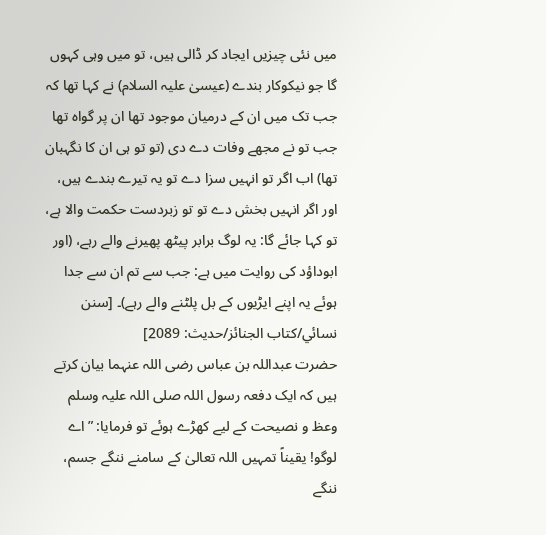میں نئی چیزیں ایجاد کر ڈالی ہیں، تو میں وہی کہوں گا جو نیکوکار بندے (عیسیٰ علیہ السلام) نے کہا تھا کہ جب تک میں ان کے درمیان موجود تھا ان پر گواہ تھا جب تو نے مجھے وفات دے دی (تو تو ہی ان کا نگہبان تھا) اب اگر تو انہیں سزا دے تو یہ تیرے بندے ہیں، اور اگر انہیں بخش دے تو تو زبردست حکمت والا ہے، تو کہا جائے گا: یہ لوگ برابر پیٹھ پھیرنے والے رہے، (اور ابوداؤد کی روایت میں ہے: جب سے تم ان سے جدا ہوئے یہ اپنے ایڑیوں کے بل پلٹنے والے رہے)۔ [سنن نسائي/كتاب الجنائز/حدیث: 2089]
حضرت عبداللہ بن عباس رضی اللہ عنہما بیان کرتے ہیں کہ ایک دفعہ رسول اللہ صلی اللہ علیہ وسلم وعظ و نصیحت کے لیے کھڑے ہوئے تو فرمایا: ”اے لوگو! یقیناً تمہیں اللہ تعالیٰ کے سامنے ننگے جسم، ننگے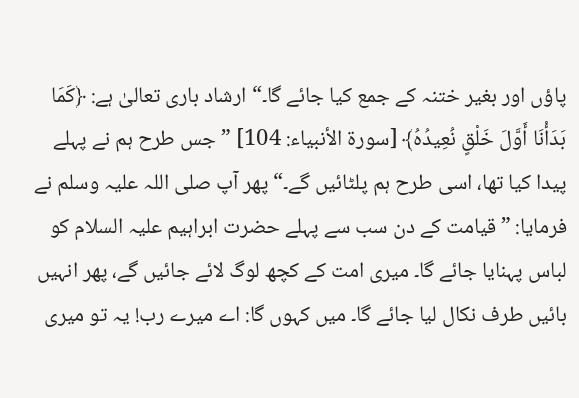پاؤں اور بغیر ختنہ کے جمع کیا جائے گا۔“ ارشاد باری تعالیٰ ہے: ﴿كَمَا بَدَأْنَا أَوَّلَ خَلْقٍ نُعِيدُهُ﴾ [سورة الأنبياء: 104] ”جس طرح ہم نے پہلے پیدا کیا تھا، اسی طرح ہم پلٹائیں گے۔“ پھر آپ صلی اللہ علیہ وسلم نے فرمایا: ”قیامت کے دن سب سے پہلے حضرت ابراہیم علیہ السلام کو لباس پہنایا جائے گا۔ میری امت کے کچھ لوگ لائے جائیں گے، پھر انہیں بائیں طرف نکال لیا جائے گا۔ میں کہوں گا: اے میرے رب! یہ تو میری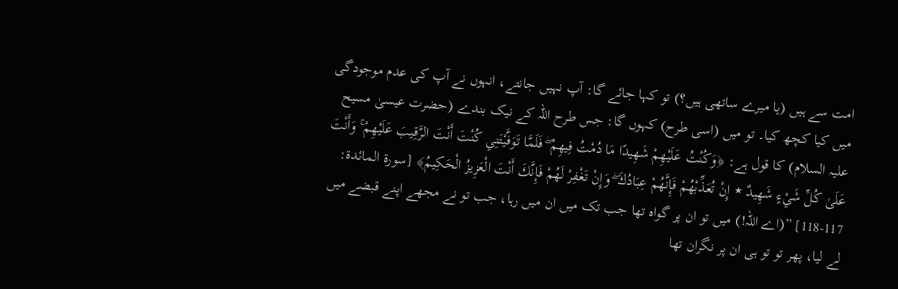امت سے ہیں (یا میرے ساتھی ہیں؟) تو کہا جائے گا: آپ نہیں جانتے، انہوں نے آپ کی عدم موجودگی میں کیا کچھ کیا۔ تو میں (اسی طرح) کہوں گا: جس طرح اللہ کے نیک بندے (حضرت عیسیٰ مسیح علیہ السلام) کا قول ہے: ﴿وَكُنْتُ عَلَيْهِمْ شَهِيدًا مَا دُمْتُ فِيهِمْ ۖ فَلَمَّا تَوَفَّيْتَنِي كُنْتَ أَنْتَ الرَّقِيبَ عَلَيْهِمْ ۚ وَأَنْتَ عَلَىٰ كُلِّ شَيْءٍ شَهِيدٌ ٭ إِنْ تُعَذِّبْهُمْ فَإِنَّهُمْ عِبَادُكَ ۖ وَإِنْ تَغْفِرْ لَهُمْ فَإِنَّكَ أَنْتَ الْعَزِيزُ الْحَكِيمُ﴾ [سورة المائدة: 117-118] ”(اے اللہ!) میں تو ان پر گواہ تھا جب تک میں ان میں رہا، جب تو نے مجھے اپنے قبضے میں لے لیا، پھر تو تو ہی ان پر نگران تھا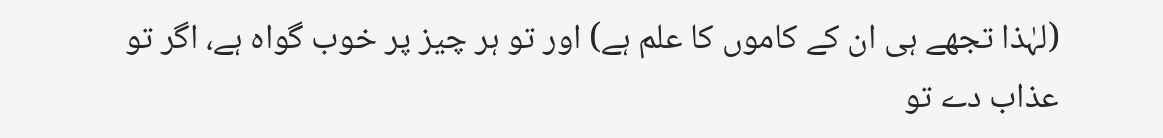(لہٰذا تجھے ہی ان کے کاموں کا علم ہے) اور تو ہر چیز پر خوب گواہ ہے، اگر تو عذاب دے تو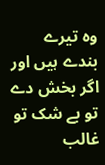وہ تیرے بندے ہیں اور اگر بخش دے تو بے شک تو غالب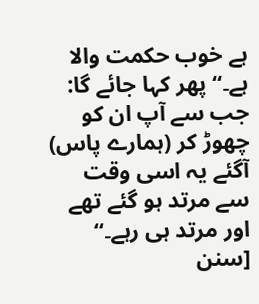ہے خوب حکمت والا ہے۔“ پھر کہا جائے گا: جب سے آپ ان کو چھوڑ کر (ہمارے پاس) آگئے یہ اسی وقت سے مرتد ہو گئے تھے اور مرتد ہی رہے۔“ [سنن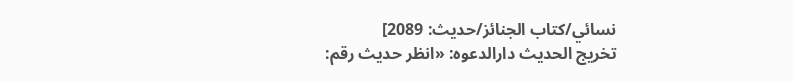نسائي/كتاب الجنائز/حدیث: 2089]
تخریج الحدیث دارالدعوہ: «انظر حدیث رقم: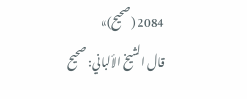2084 (صحیح)»
قال الشيخ الألباني: صحيح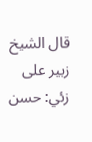قال الشيخ زبير على زئي: حسن